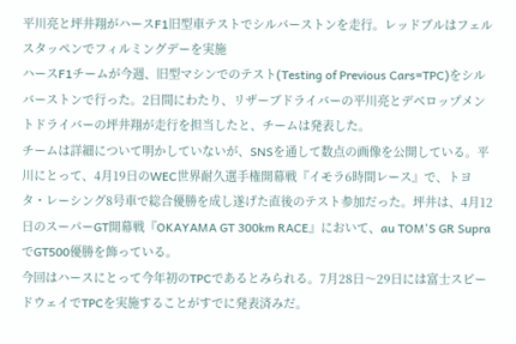平川亮と坪井翔がハースF1旧型車テストでシルバーストンを走行。レッドブルはフェルスタッペンでフィルミングデーを実施
ハースF1チームが今週、旧型マシンでのテスト(Testing of Previous Cars=TPC)をシルバーストンで行った。2日間にわたり、リザーブドライバーの平川亮とデベロップメントドライバーの坪井翔が走行を担当したと、チームは発表した。
チームは詳細について明かしていないが、SNSを通して数点の画像を公開している。平川にとって、4月19日のWEC世界耐久選手権開幕戦『イモラ6時間レース』で、トヨタ・レーシング8号車で総合優勝を成し遂げた直後のテスト参加だった。坪井は、4月12日のスーパーGT開幕戦『OKAYAMA GT 300km RACE』において、au TOM'S GR SupraでGT500優勝を飾っている。
今回はハースにとって今年初のTPCであるとみられる。7月28日〜29日には富士スピードウェイでTPCを実施することがすでに発表済みだ。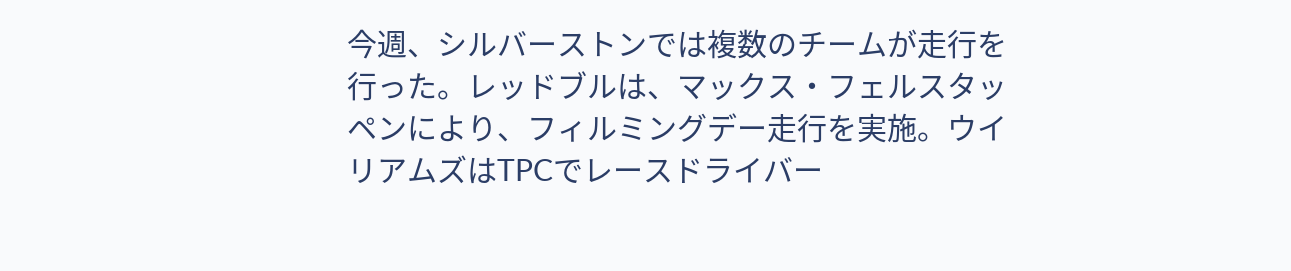今週、シルバーストンでは複数のチームが走行を行った。レッドブルは、マックス・フェルスタッペンにより、フィルミングデー走行を実施。ウイリアムズはTPCでレースドライバー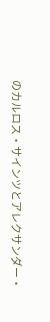のカルロス・サインツとアレクサンダー・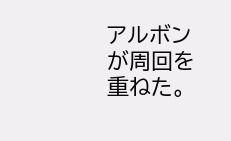アルボンが周回を重ねた。